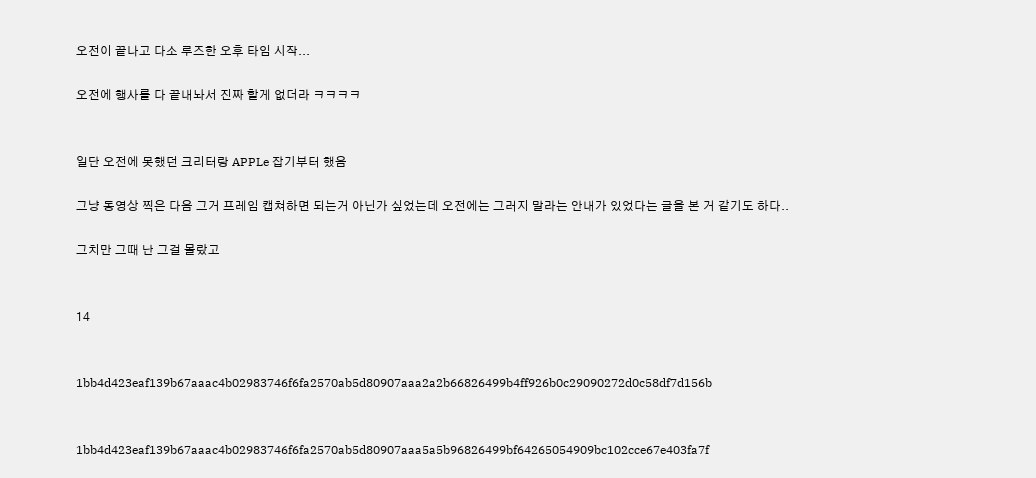오전이 끝나고 다소 루즈한 오후 타임 시작...

오전에 행사를 다 끝내놔서 진짜 할게 없더라 ㅋㅋㅋㅋ


일단 오전에 못했던 크리터랑 APPLe 잡기부터 했음

그냥 동영상 찍은 다음 그거 프레임 캡쳐하면 되는거 아닌가 싶었는데 오전에는 그러지 말라는 안내가 있었다는 글을 본 거 같기도 하다..

그치만 그때 난 그걸 몰랐고


14


1bb4d423eaf139b67aaac4b02983746f6fa2570ab5d80907aaa2a2b66826499b4ff926b0c29090272d0c58df7d156b


1bb4d423eaf139b67aaac4b02983746f6fa2570ab5d80907aaa5a5b96826499bf64265054909bc102cce67e403fa7f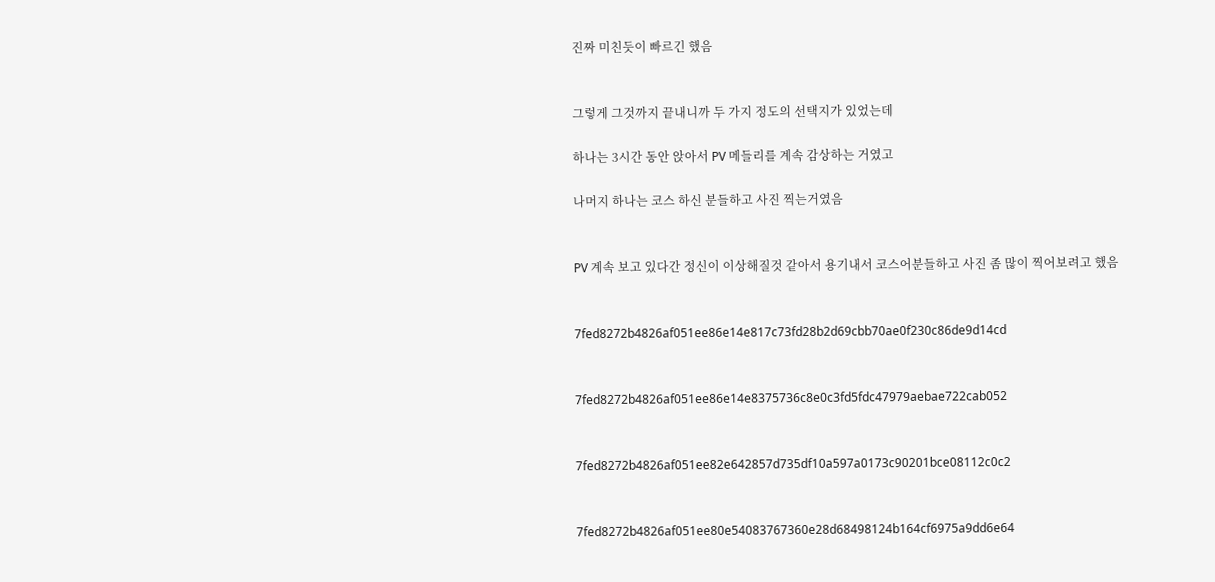진짜 미친듯이 빠르긴 했음


그렇게 그것까지 끝내니까 두 가지 정도의 선택지가 있었는데

하나는 3시간 동안 앉아서 PV 메들리를 계속 감상하는 거였고

나머지 하나는 코스 하신 분들하고 사진 찍는거였음


PV 계속 보고 있다간 정신이 이상해질것 같아서 용기내서 코스어분들하고 사진 좀 많이 찍어보려고 했음


7fed8272b4826af051ee86e14e817c73fd28b2d69cbb70ae0f230c86de9d14cd


7fed8272b4826af051ee86e14e8375736c8e0c3fd5fdc47979aebae722cab052


7fed8272b4826af051ee82e642857d735df10a597a0173c90201bce08112c0c2


7fed8272b4826af051ee80e54083767360e28d68498124b164cf6975a9dd6e64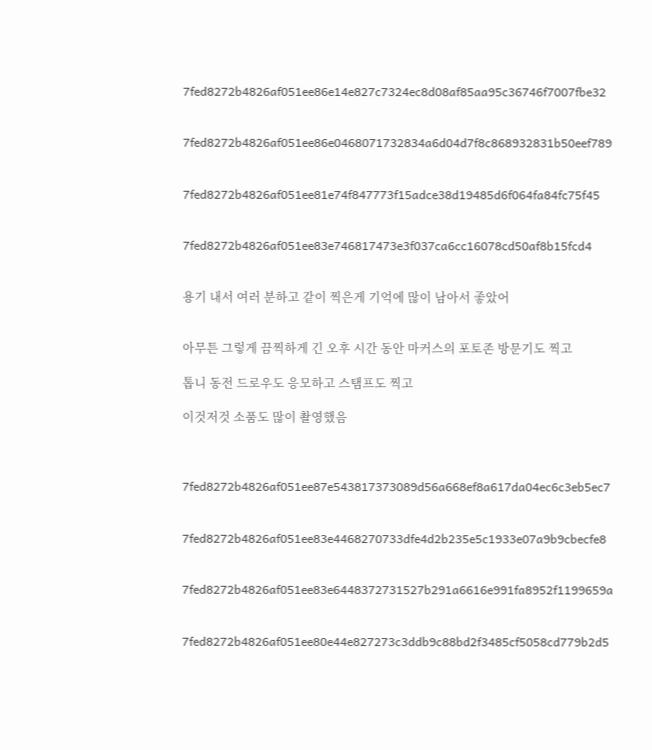7fed8272b4826af051ee86e14e827c7324ec8d08af85aa95c36746f7007fbe32


7fed8272b4826af051ee86e0468071732834a6d04d7f8c868932831b50eef789


7fed8272b4826af051ee81e74f847773f15adce38d19485d6f064fa84fc75f45


7fed8272b4826af051ee83e746817473e3f037ca6cc16078cd50af8b15fcd4


용기 내서 여러 분하고 같이 찍은게 기억에 많이 남아서 좋았어


아무튼 그렇게 끔찍하게 긴 오후 시간 동안 마커스의 포토존 방문기도 찍고

톱니 동전 드로우도 응모하고 스탬프도 찍고

이것저것 소품도 많이 촬영했음



7fed8272b4826af051ee87e543817373089d56a668ef8a617da04ec6c3eb5ec7


7fed8272b4826af051ee83e4468270733dfe4d2b235e5c1933e07a9b9cbecfe8


7fed8272b4826af051ee83e6448372731527b291a6616e991fa8952f1199659a


7fed8272b4826af051ee80e44e827273c3ddb9c88bd2f3485cf5058cd779b2d5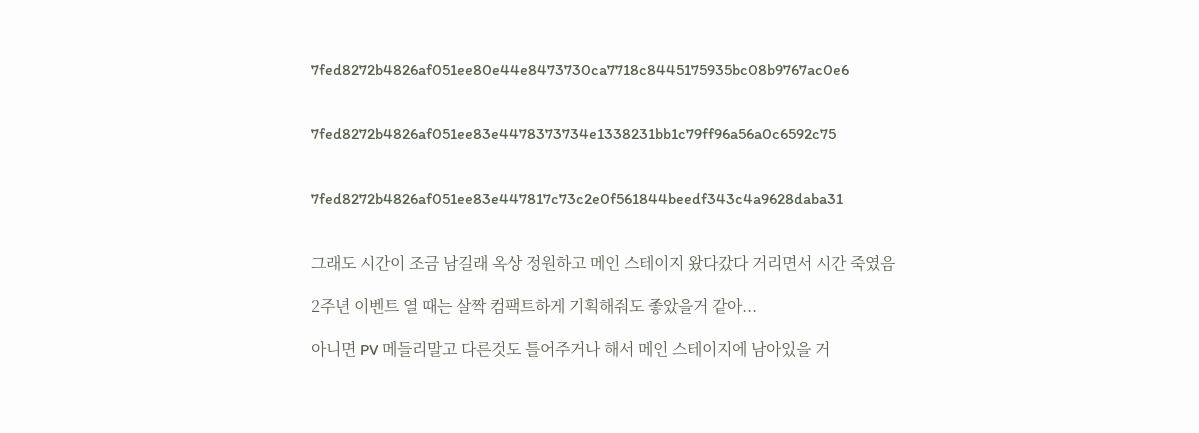7fed8272b4826af051ee80e44e8473730ca7718c8445175935bc08b9767ac0e6


7fed8272b4826af051ee83e4478373734e1338231bb1c79ff96a56a0c6592c75


7fed8272b4826af051ee83e447817c73c2e0f561844beedf343c4a9628daba31


그래도 시간이 조금 남길래 옥상 정원하고 메인 스테이지 왔다갔다 거리면서 시간 죽였음

2주년 이벤트 열 때는 살짝 컴팩트하게 기획해줘도 좋았을거 같아...

아니면 PV 메들리말고 다른것도 틀어주거나 해서 메인 스테이지에 남아있을 거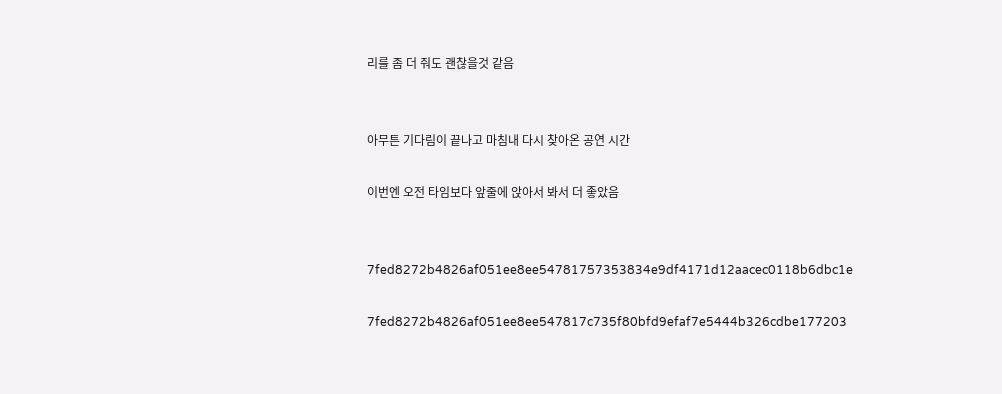리를 좀 더 줘도 괜찮을것 같음


아무튼 기다림이 끝나고 마침내 다시 찾아온 공연 시간

이번엔 오전 타임보다 앞줄에 앉아서 봐서 더 좋았음


7fed8272b4826af051ee8ee54781757353834e9df4171d12aacec0118b6dbc1e

7fed8272b4826af051ee8ee547817c735f80bfd9efaf7e5444b326cdbe177203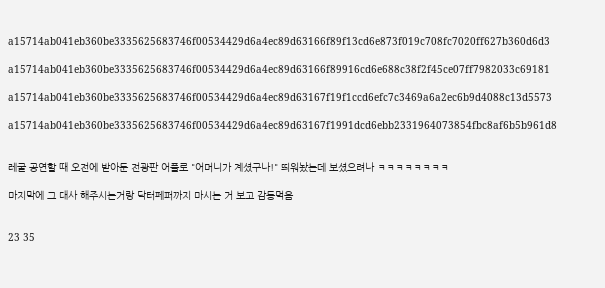a15714ab041eb360be3335625683746f00534429d6a4ec89d63166f89f13cd6e873f019c708fc7020ff627b360d6d3

a15714ab041eb360be3335625683746f00534429d6a4ec89d63166f89916cd6e688c38f2f45ce07ff7982033c69181

a15714ab041eb360be3335625683746f00534429d6a4ec89d63167f19f1ccd6efc7c3469a6a2ec6b9d4088c13d5573

a15714ab041eb360be3335625683746f00534429d6a4ec89d63167f1991dcd6ebb2331964073854fbc8af6b5b961d8


레굴 공연할 때 오전에 받아둔 전광판 어플로 "어머니가 계셨구나!" 띄워놨는데 보셨으려나 ㅋㅋㅋㅋㅋㅋㅋㅋ

마지막에 그 대사 해주시는거랑 닥터페퍼까지 마시는 거 보고 감동먹음


23 35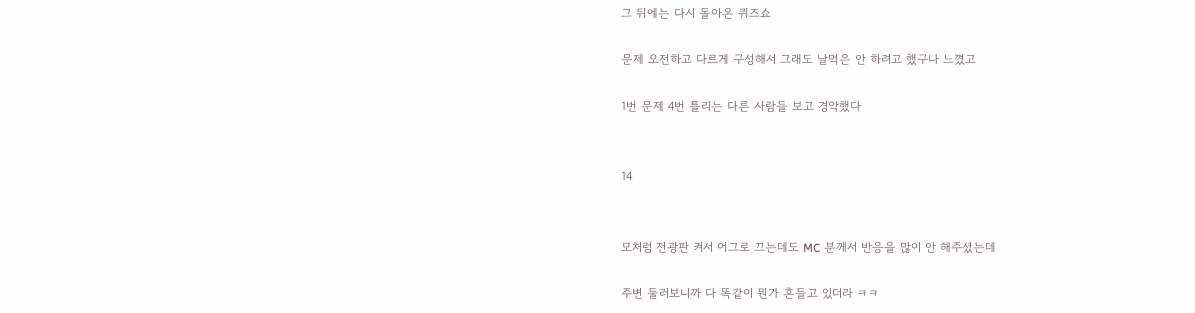그 뒤에는 다시 돌아온 퀴즈쇼

문제 오전하고 다르게 구성해서 그래도 날먹은 안 하려고 했구나 느꼈고

1번 문제 4번 틀리는 다른 사람들 보고 경악했다


14


모처럼 전광판 켜서 어그로 끄는데도 MC 분께서 반응을 많이 안 해주셨는데

주변 둘러보니까 다 똑같이 뭔가 흔들고 있더라 ㅋㅋ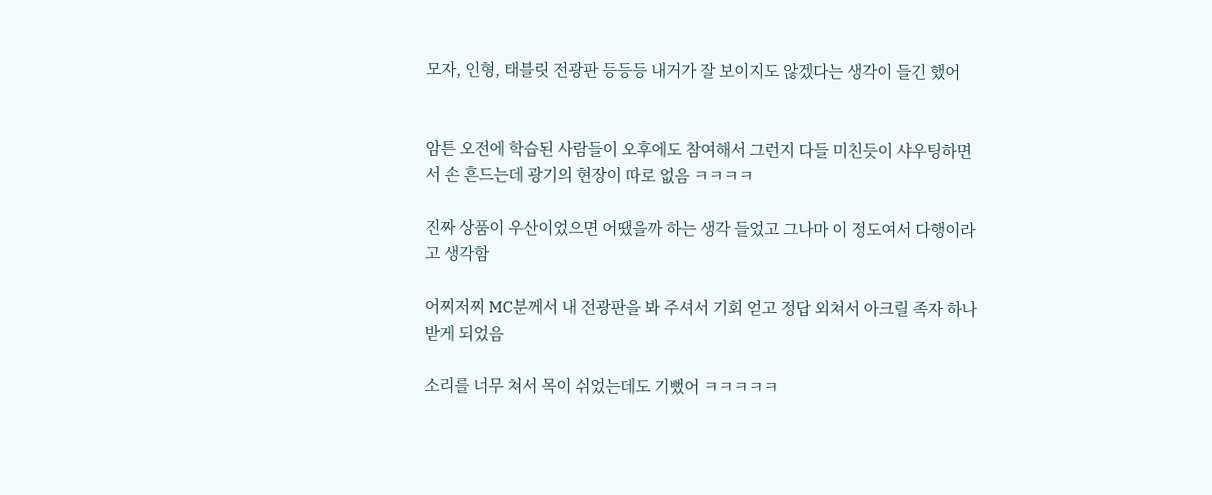모자, 인형, 태블릿 전광판 등등등 내거가 잘 보이지도 않겠다는 생각이 들긴 했어


암튼 오전에 학습된 사람들이 오후에도 참여해서 그런지 다들 미친듯이 샤우팅하면서 손 흔드는데 광기의 현장이 따로 없음 ㅋㅋㅋㅋ

진짜 상품이 우산이었으면 어땠을까 하는 생각 들었고 그나마 이 정도여서 다행이라고 생각함

어찌저찌 MC분께서 내 전광판을 봐 주셔서 기회 얻고 정답 외쳐서 아크릴 족자 하나 받게 되었음

소리를 너무 쳐서 목이 쉬었는데도 기뻤어 ㅋㅋㅋㅋㅋ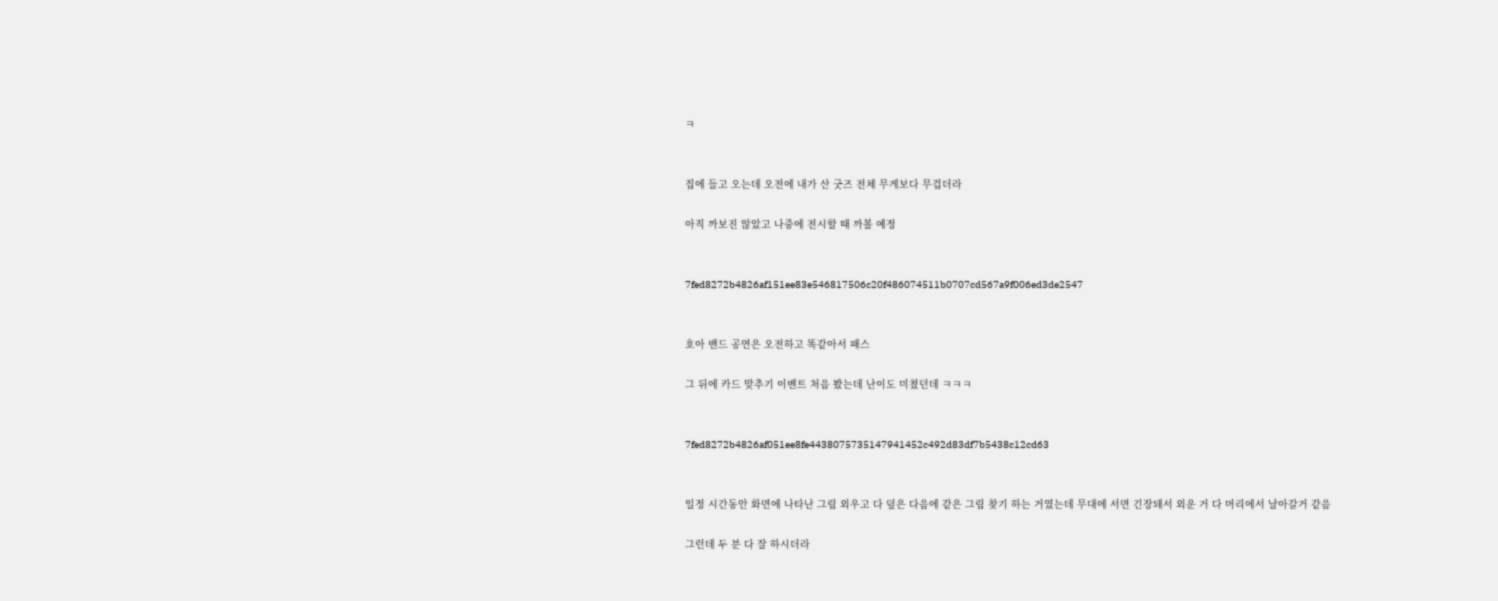ㅋ


집에 들고 오는데 오전에 내가 산 굿즈 전체 무게보다 무겁더라

아직 까보진 않았고 나중에 전시할 때 까볼 예정


7fed8272b4826af151ee83e546817506c20f486074511b0707cd567a9f006ed3de2547


호아 밴드 공연은 오전하고 똑같아서 패스

그 뒤에 카드 맞추기 이벤트 처음 봤는데 난이도 미쳤던데 ㅋㅋㅋ


7fed8272b4826af051ee8fe4438075735147941452c492d83df7b5438c12cd63


일정 시간동안 화면에 나타난 그림 외우고 다 덮은 다음에 같은 그림 찾기 하는 거였는데 무대에 서면 긴장돼서 외운 거 다 머리에서 날아갈거 같음

그런데 두 분 다 잘 하시더라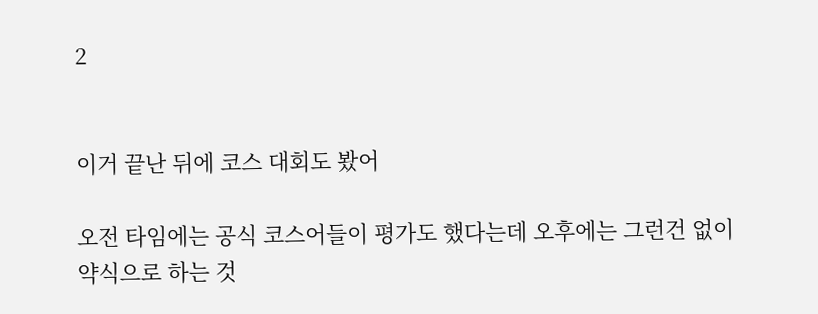2


이거 끝난 뒤에 코스 대회도 봤어

오전 타임에는 공식 코스어들이 평가도 했다는데 오후에는 그런건 없이 약식으로 하는 것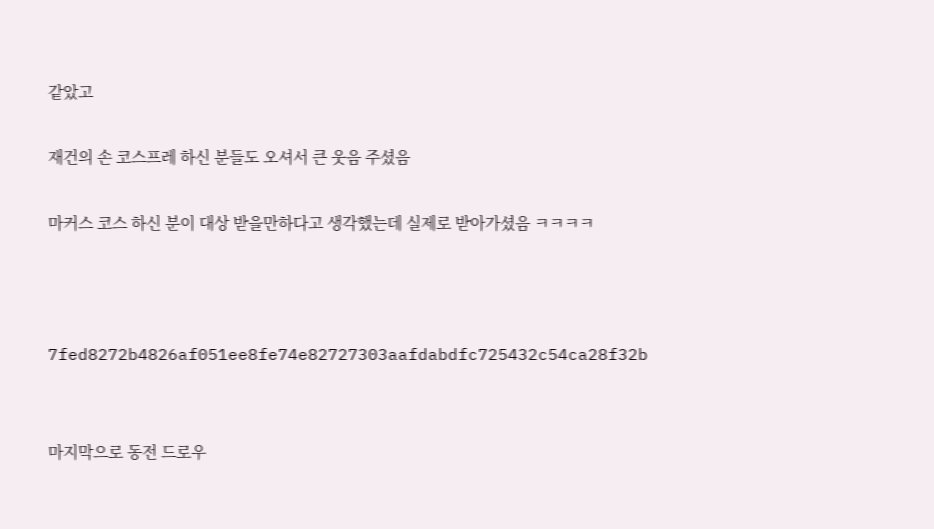같았고

재건의 손 코스프레 하신 분들도 오셔서 큰 웃음 주셨음

마커스 코스 하신 분이 대상 받을만하다고 생각했는데 실제로 받아가셨음 ㅋㅋㅋㅋ



7fed8272b4826af051ee8fe74e82727303aafdabdfc725432c54ca28f32b


마지막으로 동전 드로우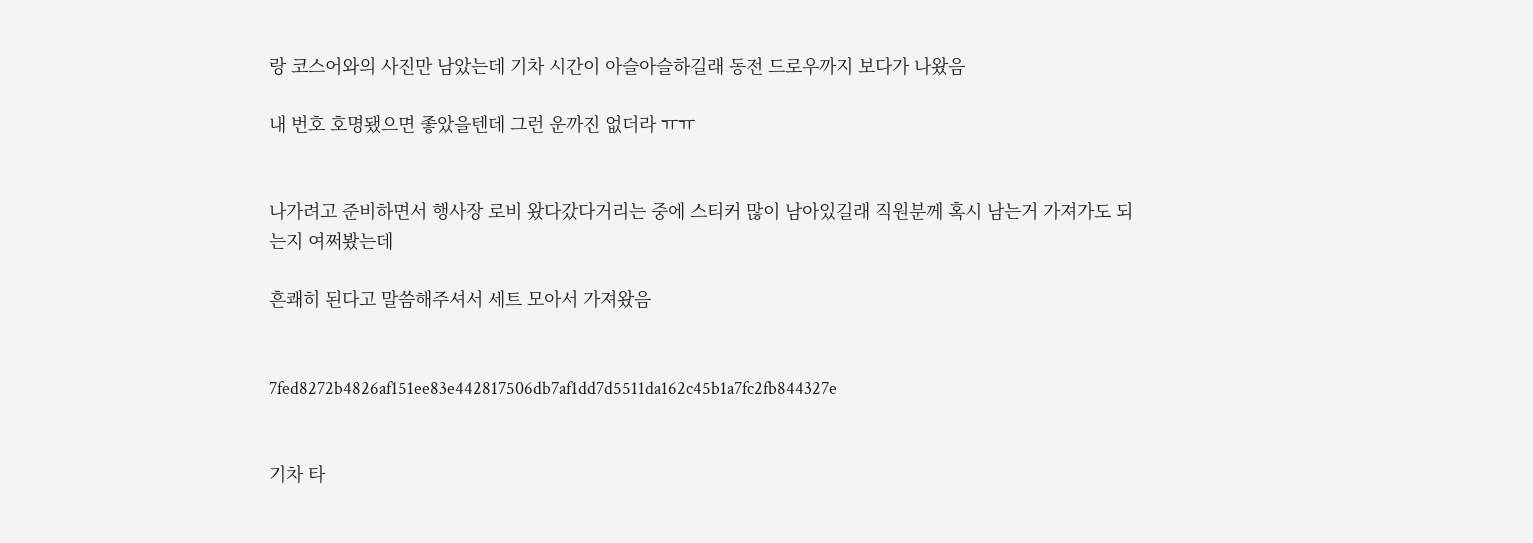랑 코스어와의 사진만 남았는데 기차 시간이 아슬아슬하길래 동전 드로우까지 보다가 나왔음

내 번호 호명됐으면 좋았을텐데 그런 운까진 없더라 ㅠㅠ


나가려고 준비하면서 행사장 로비 왔다갔다거리는 중에 스티커 많이 남아있길래 직원분께 혹시 남는거 가져가도 되는지 여쩌봤는데

흔쾌히 된다고 말씀해주셔서 세트 모아서 가져왔음


7fed8272b4826af151ee83e442817506db7af1dd7d5511da162c45b1a7fc2fb844327e


기차 타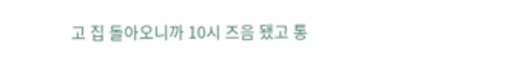고 집 돌아오니까 10시 즈음 됐고 통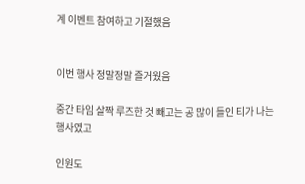계 이벤트 참여하고 기절했음


이번 행사 정말정말 즐거웠음

중간 타임 살짝 루즈한 것 빼고는 공 많이 들인 티가 나는 행사였고

인원도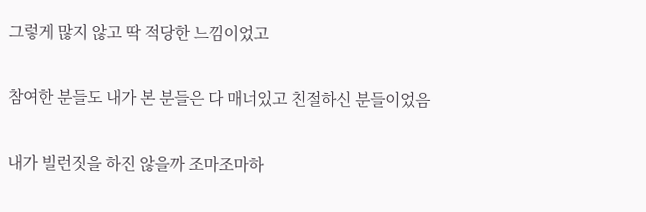그렇게 많지 않고 딱 적당한 느낌이었고

참여한 분들도 내가 본 분들은 다 매너있고 친절하신 분들이었음

내가 빌런짓을 하진 않을까 조마조마하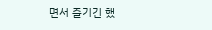면서 즐기긴 했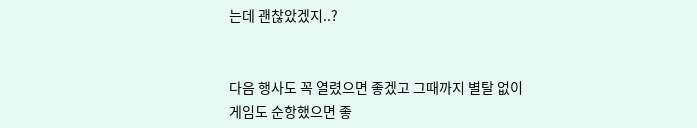는데 괜찮았겠지..?


다음 행사도 꼭 열렸으면 좋겠고 그때까지 별탈 없이 게임도 순항했으면 좋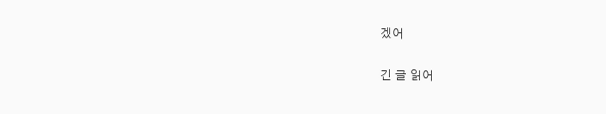겠어

긴 글 읽어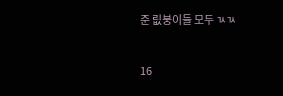준 릾붕이들 모두 ㄳㄳ


16